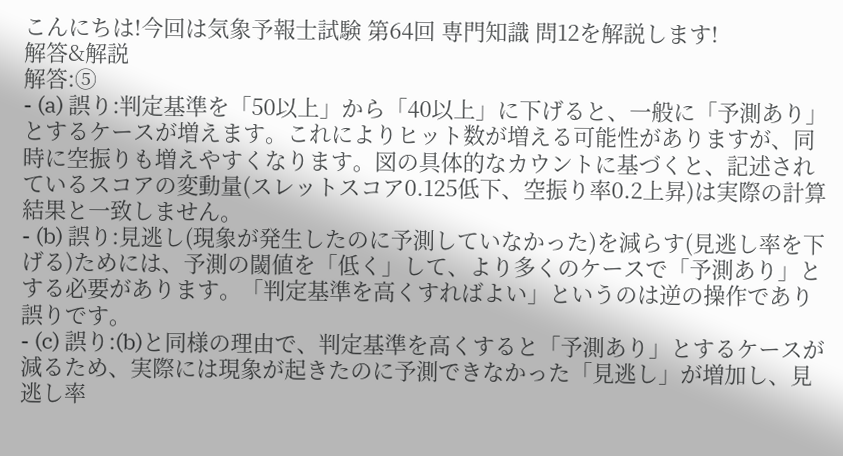こんにちは!今回は気象予報士試験 第64回 専門知識 問12を解説します!
解答&解説
解答:⑤
- (a) 誤り:判定基準を「50以上」から「40以上」に下げると、一般に「予測あり」とするケースが増えます。これによりヒット数が増える可能性がありますが、同時に空振りも増えやすくなります。図の具体的なカウントに基づくと、記述されているスコアの変動量(スレットスコア0.125低下、空振り率0.2上昇)は実際の計算結果と一致しません。
- (b) 誤り:見逃し(現象が発生したのに予測していなかった)を減らす(見逃し率を下げる)ためには、予測の閾値を「低く」して、より多くのケースで「予測あり」とする必要があります。「判定基準を高くすればよい」というのは逆の操作であり誤りです。
- (c) 誤り:(b)と同様の理由で、判定基準を高くすると「予測あり」とするケースが減るため、実際には現象が起きたのに予測できなかった「見逃し」が増加し、見逃し率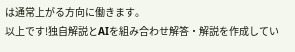は通常上がる方向に働きます。
以上です!独自解説とAIを組み合わせ解答・解説を作成してい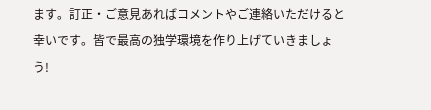ます。訂正・ご意見あればコメントやご連絡いただけると幸いです。皆で最高の独学環境を作り上げていきましょう!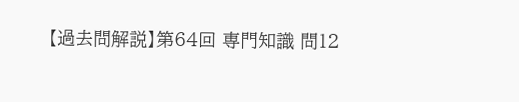【過去問解説】第64回 専門知識 問12